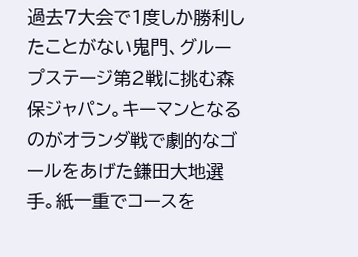過去7大会で1度しか勝利したことがない鬼門、グループステージ第2戦に挑む森保ジャパン。キーマンとなるのがオランダ戦で劇的なゴールをあげた鎌田大地選手。紙一重でコースを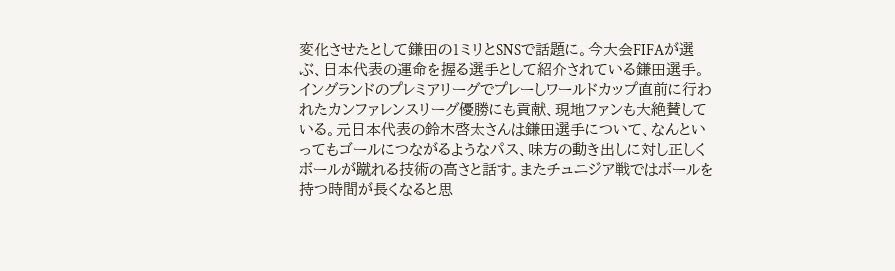変化させたとして鎌田の1ミリとSNSで話題に。今大会FIFAが選ぶ、日本代表の運命を握る選手として紹介されている鎌田選手。イングランドのプレミアリーグでプレーしワールドカップ直前に行われたカンファレンスリーグ優勝にも貢献、現地ファンも大絶賛している。元日本代表の鈴木啓太さんは鎌田選手について、なんといってもゴールにつながるようなパス、味方の動き出しに対し正しくボールが蹴れる技術の高さと話す。またチュニジア戦ではボールを持つ時間が長くなると思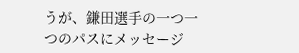うが、鎌田選手の一つ一つのパスにメッセージ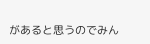があると思うのでみん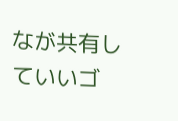なが共有していいゴ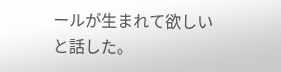ールが生まれて欲しいと話した。